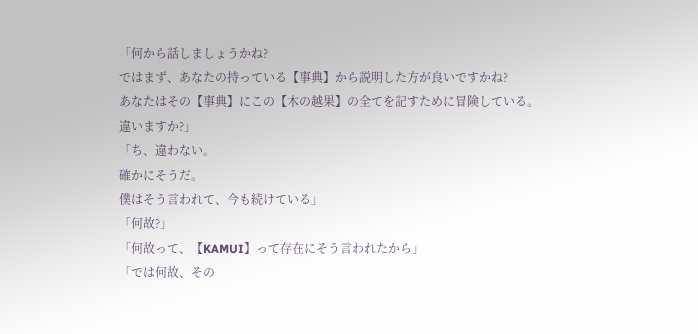「何から話しましょうかね?
ではまず、あなたの持っている【事典】から説明した方が良いですかね?
あなたはその【事典】にこの【木の越果】の全てを記すために冒険している。
違いますか?」
「ち、違わない。
確かにそうだ。
僕はそう言われて、今も続けている」
「何故?」
「何故って、【KAMUI】って存在にそう言われたから」
「では何故、その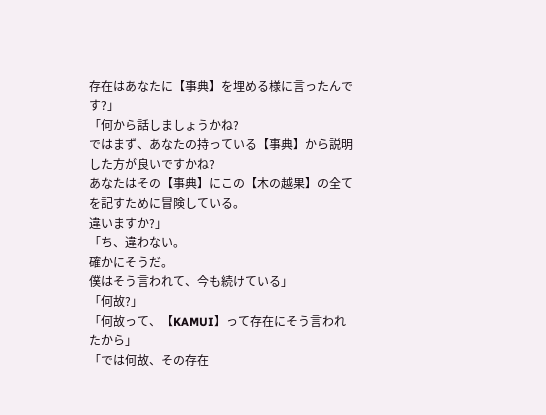存在はあなたに【事典】を埋める様に言ったんです?」
「何から話しましょうかね?
ではまず、あなたの持っている【事典】から説明した方が良いですかね?
あなたはその【事典】にこの【木の越果】の全てを記すために冒険している。
違いますか?」
「ち、違わない。
確かにそうだ。
僕はそう言われて、今も続けている」
「何故?」
「何故って、【KAMUI】って存在にそう言われたから」
「では何故、その存在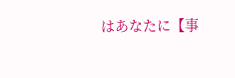はあなたに【事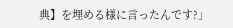典】を埋める様に言ったんです?」